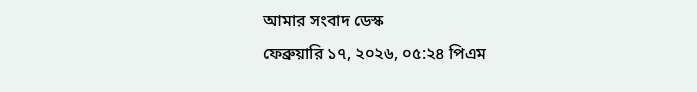আমার সংবাদ ডেস্ক
ফেব্রুয়ারি ১৭, ২০২৬, ০৫:২৪ পিএম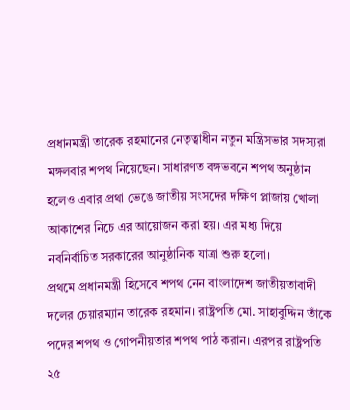প্রধানমন্ত্রী তারেক রহমানের নেতৃত্বাধীন নতুন মন্ত্রিসভার সদস্যরা মঙ্গলবার শপথ নিয়েছেন। সাধারণত বঙ্গভবনে শপথ অনুষ্ঠান হলেও এবার প্রথা ভেঙে জাতীয় সংসদের দক্ষিণ প্লাজায় খোলা আকাশের নিচে এর আয়োজন করা হয়। এর মধ্য দিয়ে নবনির্বাচিত সরকারের আনুষ্ঠানিক যাত্রা শুরু হলো।
প্রথমে প্রধানমন্ত্রী হিসেবে শপথ নেন বাংলাদেশ জাতীয়তাবাদী দলের চেয়ারম্যান তারেক রহমান। রাষ্ট্রপতি মো. সাহাবুদ্দিন তাঁকে পদের শপথ ও গোপনীয়তার শপথ পাঠ করান। এরপর রাষ্ট্রপতি ২৫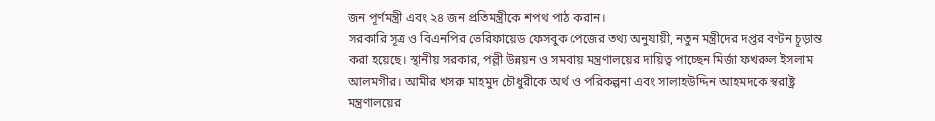জন পূর্ণমন্ত্রী এবং ২৪ জন প্রতিমন্ত্রীকে শপথ পাঠ করান।
সরকারি সূত্র ও বিএনপির ভেরিফায়েড ফেসবুক পেজের তথ্য অনুযায়ী, নতুন মন্ত্রীদের দপ্তর বণ্টন চূড়ান্ত করা হয়েছে। স্থানীয় সরকার, পল্লী উন্নয়ন ও সমবায় মন্ত্রণালয়ের দায়িত্ব পাচ্ছেন মির্জা ফখরুল ইসলাম আলমগীর। আমীর খসরু মাহমুদ চৌধুরীকে অর্থ ও পরিকল্পনা এবং সালাহউদ্দিন আহমদকে স্বরাষ্ট্র মন্ত্রণালয়ের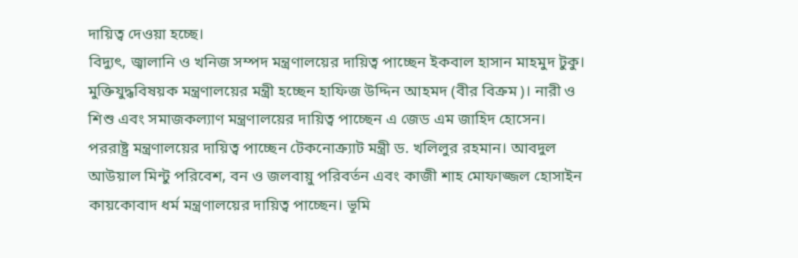দায়িত্ব দেওয়া হচ্ছে।
বিদ্যুৎ, জ্বালানি ও খনিজ সম্পদ মন্ত্রণালয়ের দায়িত্ব পাচ্ছেন ইকবাল হাসান মাহমুদ টুকু। মুক্তিযুদ্ধবিষয়ক মন্ত্রণালয়ের মন্ত্রী হচ্ছেন হাফিজ উদ্দিন আহমদ (বীর বিক্রম)। নারী ও শিশু এবং সমাজকল্যাণ মন্ত্রণালয়ের দায়িত্ব পাচ্ছেন এ জেড এম জাহিদ হোসেন।
পররাষ্ট্র মন্ত্রণালয়ের দায়িত্ব পাচ্ছেন টেকনোক্র্যাট মন্ত্রী ড. খলিলুর রহমান। আবদুল আউয়াল মিন্টু পরিবেশ, বন ও জলবায়ু পরিবর্তন এবং কাজী শাহ মোফাজ্জল হোসাইন কায়কোবাদ ধর্ম মন্ত্রণালয়ের দায়িত্ব পাচ্ছেন। ভূমি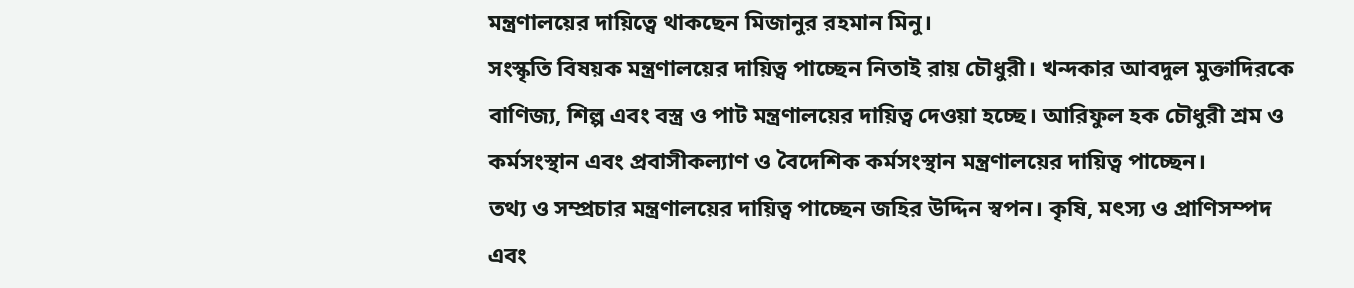মন্ত্রণালয়ের দায়িত্বে থাকছেন মিজানুর রহমান মিনু।
সংস্কৃতি বিষয়ক মন্ত্রণালয়ের দায়িত্ব পাচ্ছেন নিতাই রায় চৌধুরী। খন্দকার আবদুল মুক্তাদিরকে বাণিজ্য, শিল্প এবং বস্ত্র ও পাট মন্ত্রণালয়ের দায়িত্ব দেওয়া হচ্ছে। আরিফুল হক চৌধুরী শ্রম ও কর্মসংস্থান এবং প্রবাসীকল্যাণ ও বৈদেশিক কর্মসংস্থান মন্ত্রণালয়ের দায়িত্ব পাচ্ছেন।
তথ্য ও সম্প্রচার মন্ত্রণালয়ের দায়িত্ব পাচ্ছেন জহির উদ্দিন স্বপন। কৃষি, মৎস্য ও প্রাণিসম্পদ এবং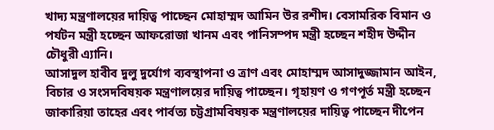খাদ্য মন্ত্রণালয়ের দায়িত্ব পাচ্ছেন মোহাম্মদ আমিন উর রশীদ। বেসামরিক বিমান ও পর্যটন মন্ত্রী হচ্ছেন আফরোজা খানম এবং পানিসম্পদ মন্ত্রী হচ্ছেন শহীদ উদ্দীন চৌধুরী এ্যানি।
আসাদুল হাবীব দুলু দুর্যোগ ব্যবস্থাপনা ও ত্রাণ এবং মোহাম্মদ আসাদুজ্জামান আইন, বিচার ও সংসদবিষয়ক মন্ত্রণালয়ের দায়িত্ব পাচ্ছেন। গৃহায়ণ ও গণপূর্ত মন্ত্রী হচ্ছেন জাকারিয়া তাহের এবং পার্বত্য চট্টগ্রামবিষয়ক মন্ত্রণালয়ের দায়িত্ব পাচ্ছেন দীপেন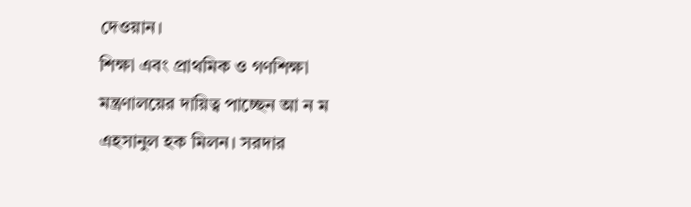দেওয়ান।
শিক্ষা এবং প্রাথমিক ও গণশিক্ষা মন্ত্রণালয়ের দায়িত্ব পাচ্ছেন আ ন ম এহসানুল হক মিলন। সরদার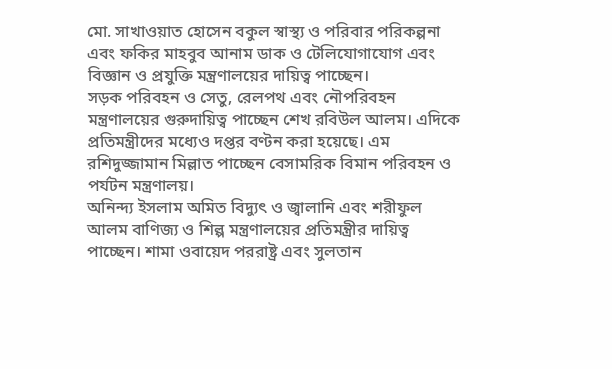মো. সাখাওয়াত হোসেন বকুল স্বাস্থ্য ও পরিবার পরিকল্পনা এবং ফকির মাহবুব আনাম ডাক ও টেলিযোগাযোগ এবং বিজ্ঞান ও প্রযুক্তি মন্ত্রণালয়ের দায়িত্ব পাচ্ছেন।
সড়ক পরিবহন ও সেতু, রেলপথ এবং নৌপরিবহন মন্ত্রণালয়ের গুরুদায়িত্ব পাচ্ছেন শেখ রবিউল আলম। এদিকে প্রতিমন্ত্রীদের মধ্যেও দপ্তর বণ্টন করা হয়েছে। এম রশিদুজ্জামান মিল্লাত পাচ্ছেন বেসামরিক বিমান পরিবহন ও পর্যটন মন্ত্রণালয়।
অনিন্দ্য ইসলাম অমিত বিদ্যুৎ ও জ্বালানি এবং শরীফুল আলম বাণিজ্য ও শিল্প মন্ত্রণালয়ের প্রতিমন্ত্রীর দায়িত্ব পাচ্ছেন। শামা ওবায়েদ পররাষ্ট্র এবং সুলতান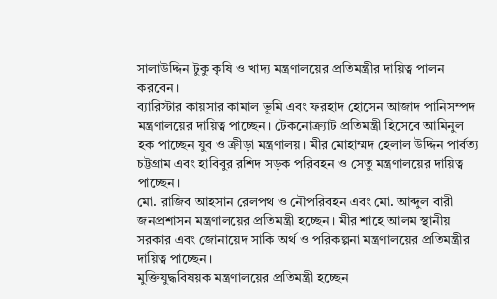সালাউদ্দিন টুকু কৃষি ও খাদ্য মন্ত্রণালয়ের প্রতিমন্ত্রীর দায়িত্ব পালন করবেন।
ব্যারিস্টার কায়সার কামাল ভূমি এবং ফরহাদ হোসেন আজাদ পানিসম্পদ মন্ত্রণালয়ের দায়িত্ব পাচ্ছেন। টেকনোক্র্যাট প্রতিমন্ত্রী হিসেবে আমিনুল হক পাচ্ছেন যুব ও ক্রীড়া মন্ত্রণালয়। মীর মোহাম্মদ হেলাল উদ্দিন পার্বত্য চট্টগ্রাম এবং হাবিবুর রশিদ সড়ক পরিবহন ও সেতু মন্ত্রণালয়ের দায়িত্ব পাচ্ছেন।
মো. রাজিব আহসান রেলপথ ও নৌপরিবহন এবং মো. আব্দুল বারী জনপ্রশাসন মন্ত্রণালয়ের প্রতিমন্ত্রী হচ্ছেন। মীর শাহে আলম স্থানীয় সরকার এবং জোনায়েদ সাকি অর্থ ও পরিকল্পনা মন্ত্রণালয়ের প্রতিমন্ত্রীর দায়িত্ব পাচ্ছেন।
মুক্তিযুদ্ধবিষয়ক মন্ত্রণালয়ের প্রতিমন্ত্রী হচ্ছেন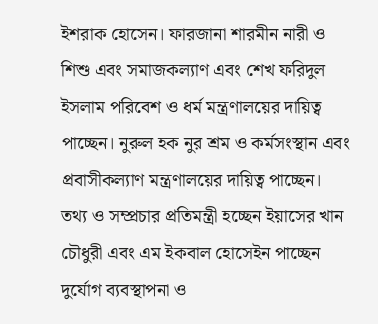ইশরাক হোসেন। ফারজানা শারমীন নারী ও শিশু এবং সমাজকল্যাণ এবং শেখ ফরিদুল ইসলাম পরিবেশ ও ধর্ম মন্ত্রণালয়ের দায়িত্ব পাচ্ছেন। নুরুল হক নুর শ্রম ও কর্মসংস্থান এবং প্রবাসীকল্যাণ মন্ত্রণালয়ের দায়িত্ব পাচ্ছেন।
তথ্য ও সম্প্রচার প্রতিমন্ত্রী হচ্ছেন ইয়াসের খান চৌধুরী এবং এম ইকবাল হোসেইন পাচ্ছেন দুর্যোগ ব্যবস্থাপনা ও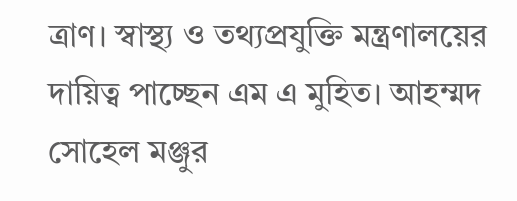ত্রাণ। স্বাস্থ্য ও তথ্যপ্রযুক্তি মন্ত্রণালয়ের দায়িত্ব পাচ্ছেন এম এ মুহিত। আহম্মদ সোহেল মঞ্জুর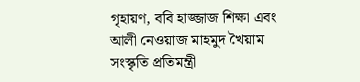গৃহায়ণ, ববি হাজ্জাজ শিক্ষা এবং আলী নেওয়াজ মাহমুদ খৈয়াম সংস্কৃতি প্রতিমন্ত্রী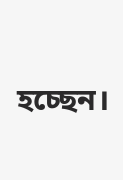হচ্ছেন।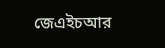জেএইচআর